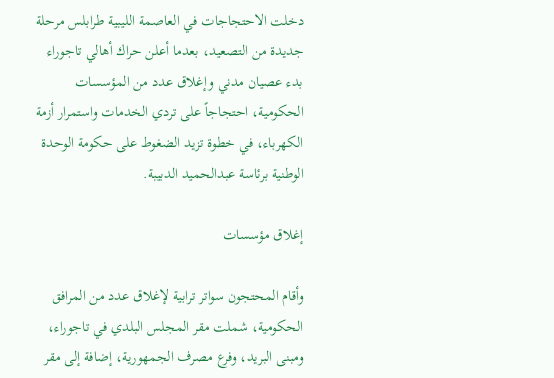دخلت الاحتجاجات في العاصمة الليبية طرابلس مرحلة جديدة من التصعيد، بعدما أعلن حراك أهالي تاجوراء بدء عصيان مدني وإغلاق عدد من المؤسسات الحكومية، احتجاجاً على تردي الخدمات واستمرار أزمة الكهرباء، في خطوة تزيد الضغوط على حكومة الوحدة الوطنية برئاسة عبدالحميد الدبيبة.

إغلاق مؤسسات

وأقام المحتجون سواتر ترابية لإغلاق عدد من المرافق الحكومية، شملت مقر المجلس البلدي في تاجوراء، ومبنى البريد، وفرع مصرف الجمهورية، إضافة إلى مقر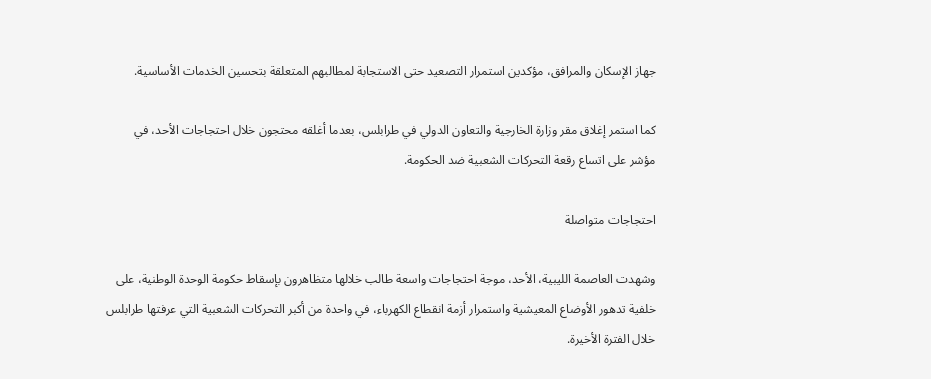جهاز الإسكان والمرافق، مؤكدين استمرار التصعيد حتى الاستجابة لمطالبهم المتعلقة بتحسين الخدمات الأساسية.

كما استمر إغلاق مقر وزارة الخارجية والتعاون الدولي في طرابلس، بعدما أغلقه محتجون خلال احتجاجات الأحد، في مؤشر على اتساع رقعة التحركات الشعبية ضد الحكومة.

احتجاجات متواصلة

وشهدت العاصمة الليبية، الأحد، موجة احتجاجات واسعة طالب خلالها متظاهرون بإسقاط حكومة الوحدة الوطنية، على خلفية تدهور الأوضاع المعيشية واستمرار أزمة انقطاع الكهرباء، في واحدة من أكبر التحركات الشعبية التي عرفتها طرابلس خلال الفترة الأخيرة.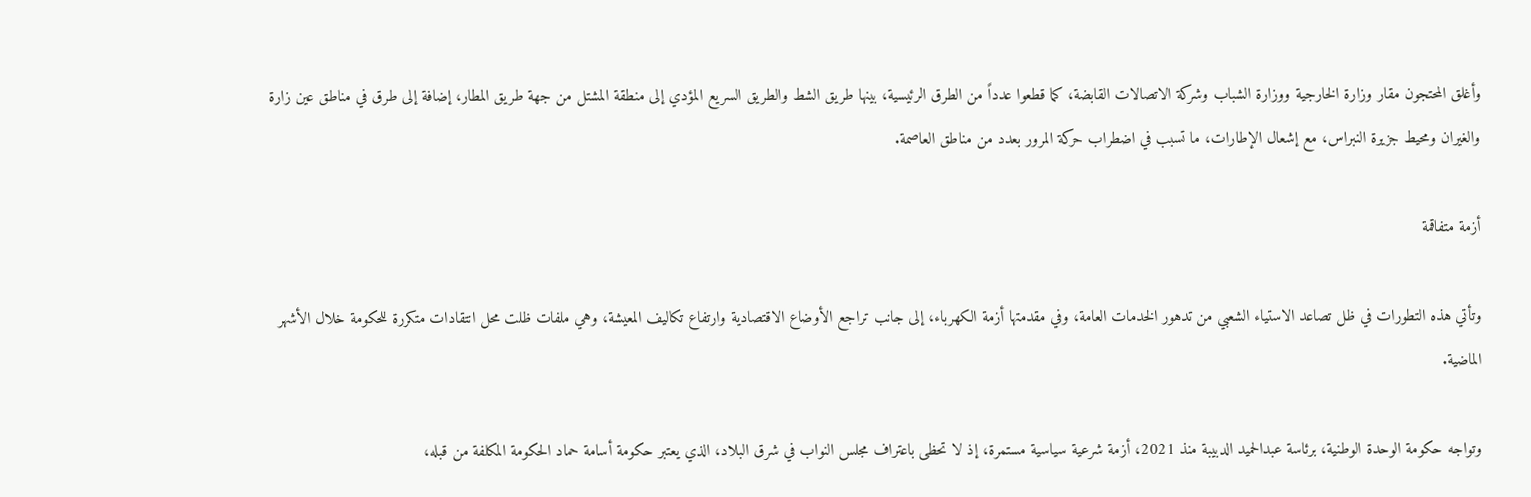وأغلق المحتجون مقار وزارة الخارجية ووزارة الشباب وشركة الاتصالات القابضة، كما قطعوا عدداً من الطرق الرئيسية، بينها طريق الشط والطريق السريع المؤدي إلى منطقة المشتل من جهة طريق المطار، إضافة إلى طرق في مناطق عين زارة والغيران ومحيط جزيرة النبراس، مع إشعال الإطارات، ما تسبب في اضطراب حركة المرور بعدد من مناطق العاصمة.

أزمة متفاقمة

وتأتي هذه التطورات في ظل تصاعد الاستياء الشعبي من تدهور الخدمات العامة، وفي مقدمتها أزمة الكهرباء، إلى جانب تراجع الأوضاع الاقتصادية وارتفاع تكاليف المعيشة، وهي ملفات ظلت محل انتقادات متكررة للحكومة خلال الأشهر الماضية.

وتواجه حكومة الوحدة الوطنية، برئاسة عبدالحميد الدبيبة منذ 2021، أزمة شرعية سياسية مستمرة، إذ لا تحظى باعتراف مجلس النواب في شرق البلاد، الذي يعتبر حكومة أسامة حماد الحكومة المكلفة من قبله،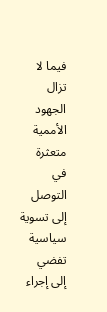فيما لا تزال الجهود الأممية متعثرة في التوصل إلى تسوية سياسية تفضي إلى إجراء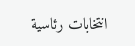انتخابات رئاسية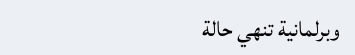وبرلمانية تنهي حالة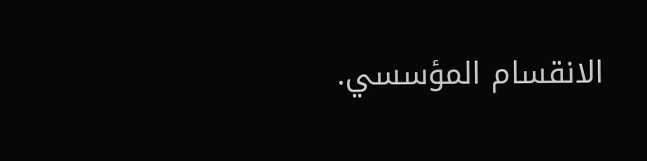الانقسام المؤسسي.